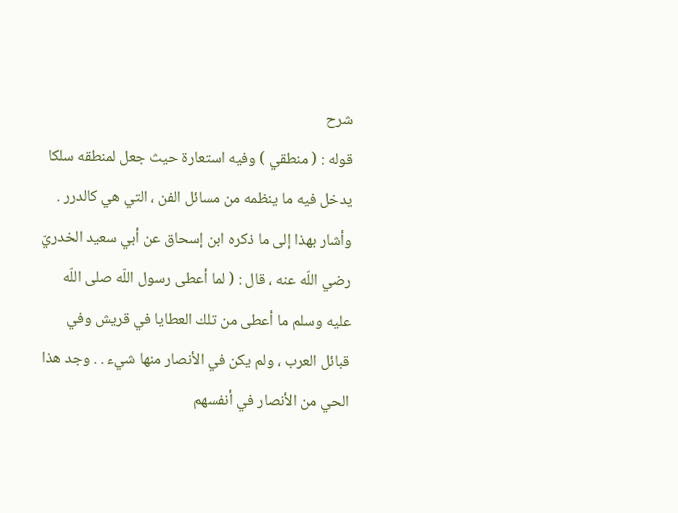شرح
قوله : ( منطقي ) وفيه استعارة حيث جعل لمنطقه سلكا يدخل فيه ما ينظمه من مسائل الفن ، التي هي كالدرر .
وأشار بهذا إلى ما ذكره ابن إسحاق عن أبي سعيد الخدريّ رضي اللّه عنه ، قال : ( لما أعطى رسول اللّه صلى اللّه عليه وسلم ما أعطى من تلك العطايا في قريش وفي قبائل العرب ، ولم يكن في الأنصار منها شيء . . وجد هذا الحي من الأنصار في أنفسهم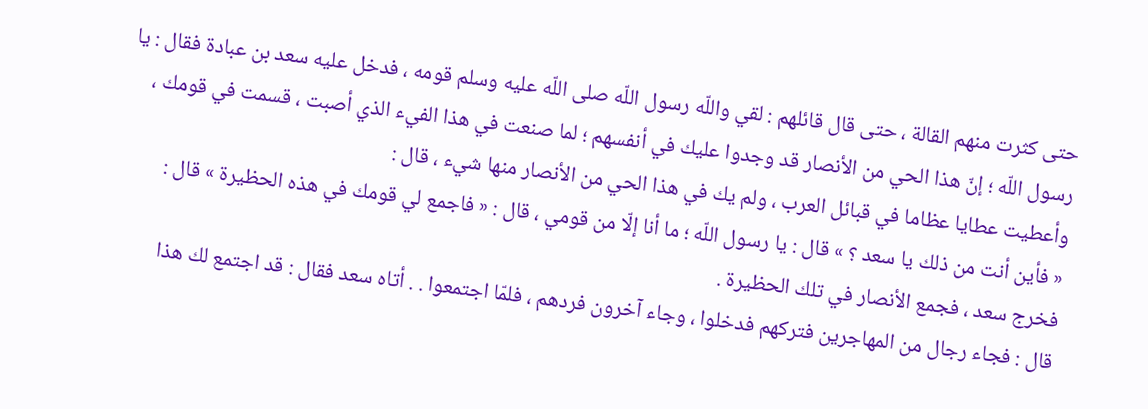حتى كثرت منهم القالة ، حتى قال قائلهم : لقي واللّه رسول اللّه صلى اللّه عليه وسلم قومه ، فدخل عليه سعد بن عبادة فقال : يا رسول اللّه ؛ إنّ هذا الحي من الأنصار قد وجدوا عليك في أنفسهم ؛ لما صنعت في هذا الفيء الذي أصبت ، قسمت في قومك ، وأعطيت عطايا عظاما في قبائل العرب ، ولم يك في هذا الحي من الأنصار منها شيء ، قال :
« فأين أنت من ذلك يا سعد ؟ » قال : يا رسول اللّه ؛ ما أنا إلّا من قومي ، قال : « فاجمع لي قومك في هذه الحظيرة » قال :
فخرج سعد ، فجمع الأنصار في تلك الحظيرة .
قال : فجاء رجال من المهاجرين فتركهم فدخلوا ، وجاء آخرون فردهم ، فلمّا اجتمعوا . . أتاه سعد فقال : قد اجتمع لك هذا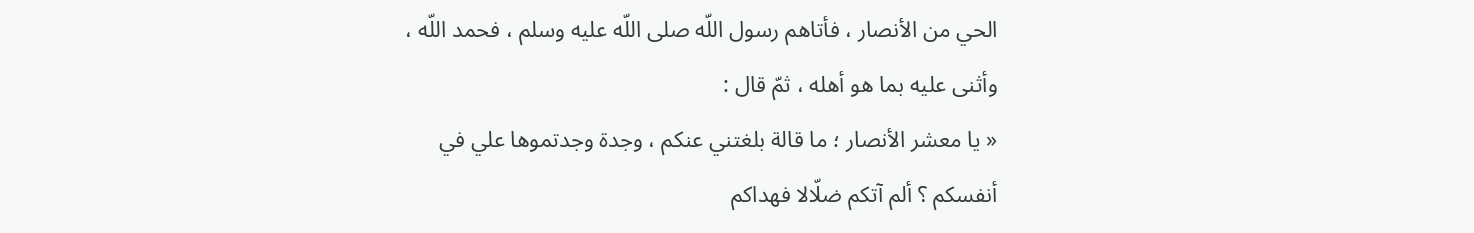الحي من الأنصار ، فأتاهم رسول اللّه صلى اللّه عليه وسلم ، فحمد اللّه ، وأثنى عليه بما هو أهله ، ثمّ قال :
« يا معشر الأنصار ؛ ما قالة بلغتني عنكم ، وجدة وجدتموها علي في أنفسكم ؟ ألم آتكم ضلّالا فهداكم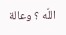اللّه ؟ وعالة